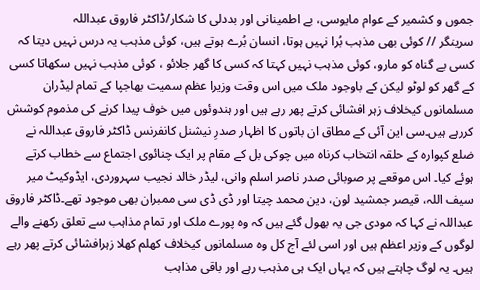جموں و کشمیر کے عوام مایوسی، بے اطمینانی اور بددلی کا شکار/ڈاکٹر فاروق عبداللہ
سرینگر // کوئی بھی مذہب بُرا نہیں ہوتا، انسان بُرے ہوتے ہیں، کوئی مذہب یہ درس نہیں دیتا کہ کسی بے گناہ کو مارو، کوئی مذہب نہیں کہتا کہ کسی کا گھر جلائو ، کوئی مذہب نہیں سکھاتا کسی کے گھر کو لوٹو لیکن کے باوجود ملک میں اس وقت وزیرا عظم سمیت بھاجپا کے تمام لیڈران مسلمانوں کیخلاف زہر افشائی کرتے پھر رہے ہیں اور ہندوئوں میں خوف پیدا کرنے کی مذموم کوشش کررہے ہیں۔سی این آئی کے مطاق ان باتوں کا اظہار صدرِ نیشنل کانفرنس ڈاکٹر فاروق عبداللہ نے ضلع کپوارہ کے حلقہ انتخاب کرناہ میں چوکی بل کے مقام پر ایک چنائوی اجتماع سے خطاب کرتے ہوئے کیا۔ اس موقعے پر صوبائی صدر ناصر اسلم وانی، لیڈر خالد نجیب سہروردی، ایڈوکیٹ میر سیف اللہ، قیصر جمشید لون، دین محمد چیتا اور ڈی ڈی سی ممبران بھی موجود تھے۔ڈاکٹر فاروق عبداللہ نے کہا کہ مودی جی یہ بھول گئے ہیں کہ وہ پورے ملک اور تمام مذاہب سے تعلق رکھنے والے لوگوں کے وزیر اعظم ہیں اور اسی لئے آج کل وہ مسلمانوں کیخلاف کھلم کھلا زہرافشائی کرتے پھر رہے ہیں۔ یہ لوگ چاہتے ہیں کہ یہاں ایک ہی مذہب رہے اور باقی مذاہب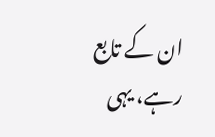ان کے تابع رہے، یہی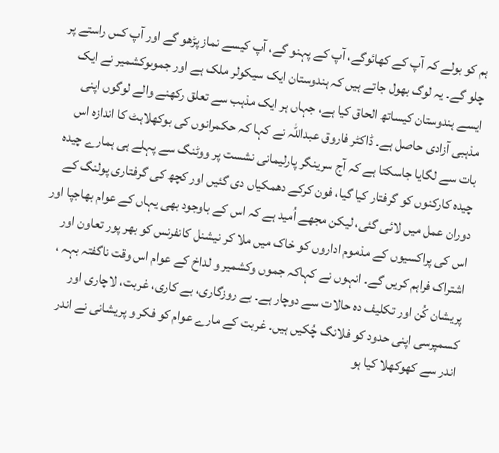ہم کو بولے کہ آپ کے کھائوگے، آپ کے پہنو گے، آپ کیسے نماز پڑھو گے اور آپ کس راستے پر چلو گے۔ یہ لوگ بھول جاتے ہیں کہ ہندوستان ایک سیکولر ملک ہے اور جموںوکشمیر نے ایک ایسے ہندوستان کیساتھ الحاق کیا ہے، جہاں ہر ایک مذہب سے تعلق رکھنے والے لوگوں اپنی مذہبی آزادی حاصل ہے۔ ڈاکٹر فاروق عبداللہ نے کہا کہ حکمرانوں کی بوکھلاہٹ کا اندازہ اس بات سے لگایا جاسکتا ہے کہ آج سرینگر پارلیمانی نشست پر ووٹنگ سے پہلے ہی ہمارے چیدہ چیدہ کارکنوں کو گرفتار کیا گیا، فون کرکے دھمکیاں دی گئیں اور کچھ کی گرفتاری پولنگ کے دوران عمل میں لائی گئی، لیکن مجھے اُمید ہے کہ اس کے باوجود بھی یہاں کے عوام بھاجپا اور اس کی پراکسیوں کے مذموم اداروں کو خاک میں ملا کر نیشنل کانفرنس کو بھر پور تعاون اور اشتراک فراہم کریں گے۔ انہوں نے کہاکہ جموں وکشمیر و لداخ کے عوام اس وقت ناگفتہ بہہ ، پریشان کُن اور تکلیف دہ حالات سے دوچار ہے۔ بے روزگاری، بے کاری، غربت، لاچاری اور کسمپرسی اپنی حدود کو فلانگ چُکیں ہیں۔ غربت کے مارے عوام کو فکر و پریشانی نے اندر اندر سے کھوکھلا کیا ہو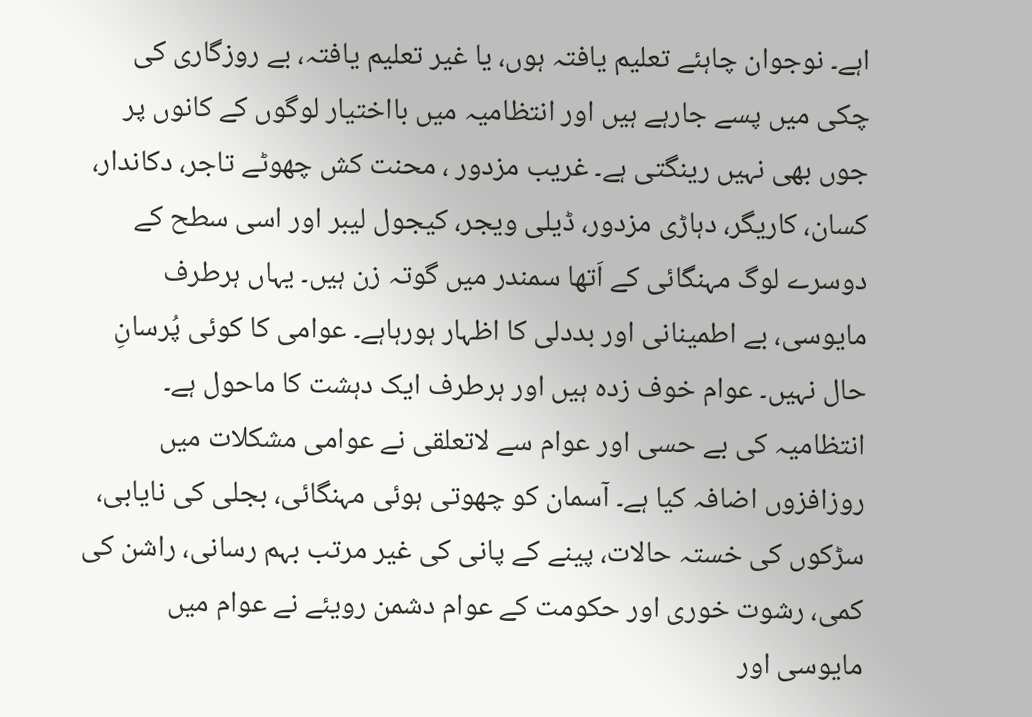اہے۔ نوجوان چاہئے تعلیم یافتہ ہوں، یا غیر تعلیم یافتہ، بے روزگاری کی چکی میں پسے جارہے ہیں اور انتظامیہ میں بااختیار لوگوں کے کانوں پر جوں بھی نہیں رینگتی ہے۔ غریب مزدور ، محنت کش چھوٹے تاجر، دکاندار، کسان، کاریگر، دہاڑی مزدور، ڈیلی ویجر، کیجول لیبر اور اسی سطح کے دوسرے لوگ مہنگائی کے اَتھا سمندر میں گوتہ زن ہیں۔ یہاں ہرطرف مایوسی، بے اطمینانی اور بددلی کا اظہار ہورہاہے۔ عوامی کا کوئی پُرسانِ حال نہیں۔ عوام خوف زدہ ہیں اور ہرطرف ایک دہشت کا ماحول ہے۔ انتظامیہ کی بے حسی اور عوام سے لاتعلقی نے عوامی مشکلات میں روزافزوں اضافہ کیا ہے۔ آسمان کو چھوتی ہوئی مہنگائی، بجلی کی نایابی، سڑکوں کی خستہ حالات، پینے کے پانی کی غیر مرتب بہم رسانی، راشن کی کمی، رشوت خوری اور حکومت کے عوام دشمن رویئے نے عوام میں مایوسی اور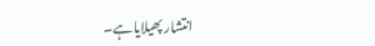انتشار پھیلایاہے۔